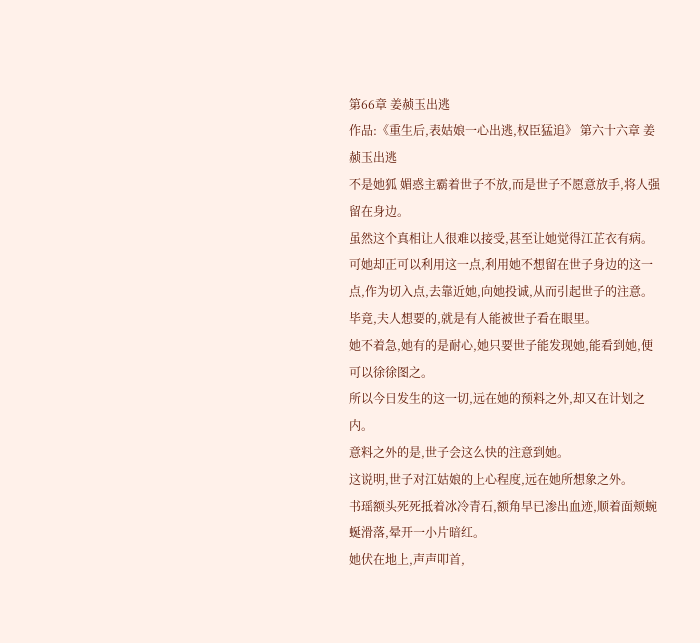第66章 姜赪玉出逃
作品:《重生后,表姑娘一心出逃,权臣猛追》 第六十六章 姜赪玉出逃
不是她狐 媚惑主霸着世子不放,而是世子不愿意放手,将人强留在身边。
虽然这个真相让人很难以接受,甚至让她觉得江芷衣有病。
可她却正可以利用这一点,利用她不想留在世子身边的这一点,作为切入点,去靠近她,向她投诚,从而引起世子的注意。
毕竟,夫人想要的,就是有人能被世子看在眼里。
她不着急,她有的是耐心,她只要世子能发现她,能看到她,便可以徐徐图之。
所以今日发生的这一切,远在她的预料之外,却又在计划之内。
意料之外的是,世子会这么快的注意到她。
这说明,世子对江姑娘的上心程度,远在她所想象之外。
书瑶额头死死抵着冰冷青石,额角早已渗出血迹,顺着面颊蜿蜒滑落,晕开一小片暗红。
她伏在地上,声声叩首,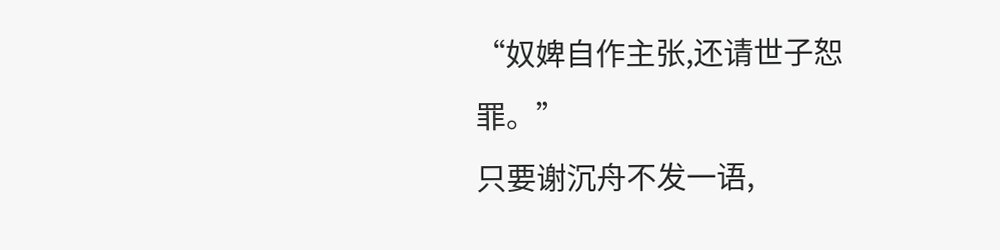“奴婢自作主张,还请世子恕罪。”
只要谢沉舟不发一语,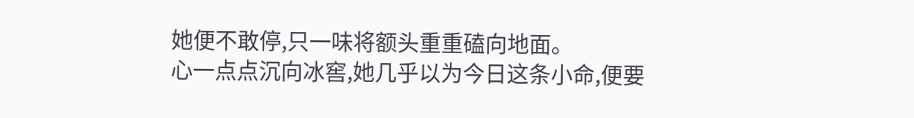她便不敢停,只一味将额头重重磕向地面。
心一点点沉向冰窖,她几乎以为今日这条小命,便要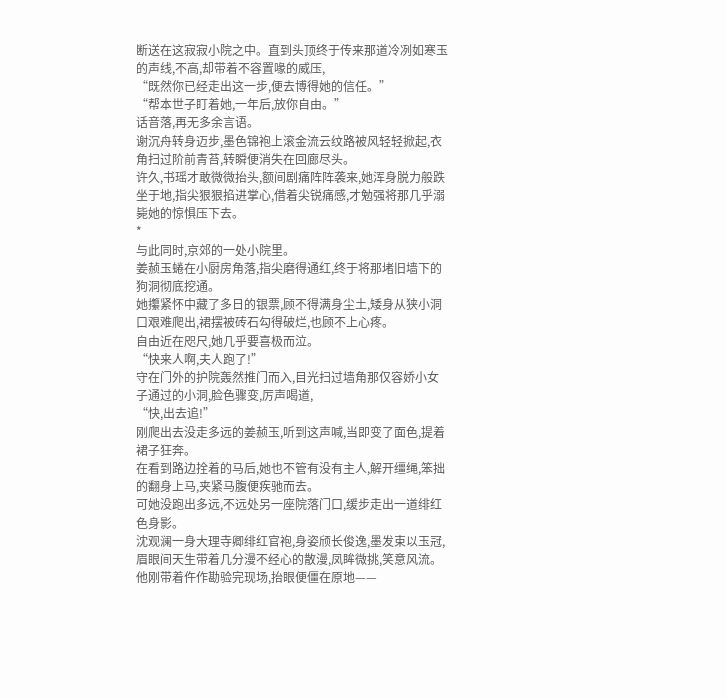断送在这寂寂小院之中。直到头顶终于传来那道冷冽如寒玉的声线,不高,却带着不容置喙的威压,
“既然你已经走出这一步,便去博得她的信任。”
“帮本世子盯着她,一年后,放你自由。”
话音落,再无多余言语。
谢沉舟转身迈步,墨色锦袍上滚金流云纹路被风轻轻掀起,衣角扫过阶前青苔,转瞬便消失在回廊尽头。
许久,书瑶才敢微微抬头,额间剧痛阵阵袭来,她浑身脱力般跌坐于地,指尖狠狠掐进掌心,借着尖锐痛感,才勉强将那几乎溺毙她的惊惧压下去。
*
与此同时,京郊的一处小院里。
姜赪玉蜷在小厨房角落,指尖磨得通红,终于将那堵旧墙下的狗洞彻底挖通。
她攥紧怀中藏了多日的银票,顾不得满身尘土,矮身从狭小洞口艰难爬出,裙摆被砖石勾得破烂,也顾不上心疼。
自由近在咫尺,她几乎要喜极而泣。
“快来人啊,夫人跑了!”
守在门外的护院轰然推门而入,目光扫过墙角那仅容娇小女子通过的小洞,脸色骤变,厉声喝道,
“快,出去追!”
刚爬出去没走多远的姜赪玉,听到这声喊,当即变了面色,提着裙子狂奔。
在看到路边拴着的马后,她也不管有没有主人,解开缰绳,笨拙的翻身上马,夹紧马腹便疾驰而去。
可她没跑出多远,不远处另一座院落门口,缓步走出一道绯红色身影。
沈观澜一身大理寺卿绯红官袍,身姿颀长俊逸,墨发束以玉冠,眉眼间天生带着几分漫不经心的散漫,凤眸微挑,笑意风流。
他刚带着仵作勘验完现场,抬眼便僵在原地——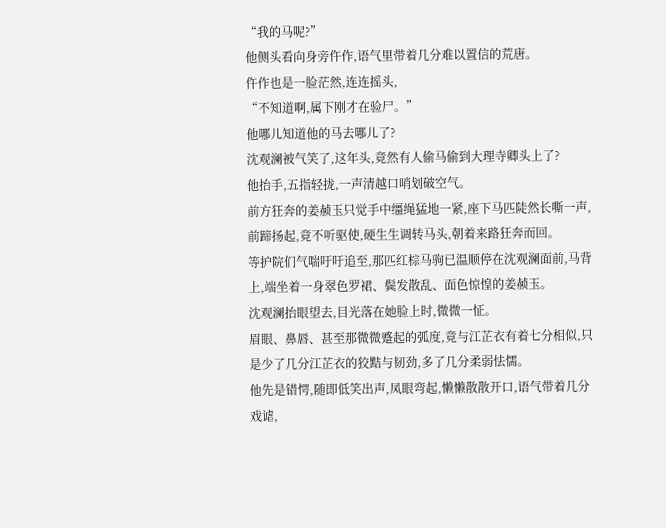“我的马呢?”
他侧头看向身旁仵作,语气里带着几分难以置信的荒唐。
仵作也是一脸茫然,连连摇头,
“不知道啊,属下刚才在验尸。”
他哪儿知道他的马去哪儿了?
沈观澜被气笑了,这年头,竟然有人偷马偷到大理寺卿头上了?
他抬手,五指轻拢,一声清越口哨划破空气。
前方狂奔的姜赪玉只觉手中缰绳猛地一紧,座下马匹陡然长嘶一声,前蹄扬起,竟不听驱使,硬生生调转马头,朝着来路狂奔而回。
等护院们气喘吁吁追至,那匹红棕马驹已温顺停在沈观澜面前,马背上,端坐着一身翠色罗裙、鬓发散乱、面色惊惶的姜赪玉。
沈观澜抬眼望去,目光落在她脸上时,微微一怔。
眉眼、鼻唇、甚至那微微蹙起的弧度,竟与江芷衣有着七分相似,只是少了几分江芷衣的狡黠与韧劲,多了几分柔弱怯懦。
他先是错愕,随即低笑出声,凤眼弯起,懒懒散散开口,语气带着几分戏谑,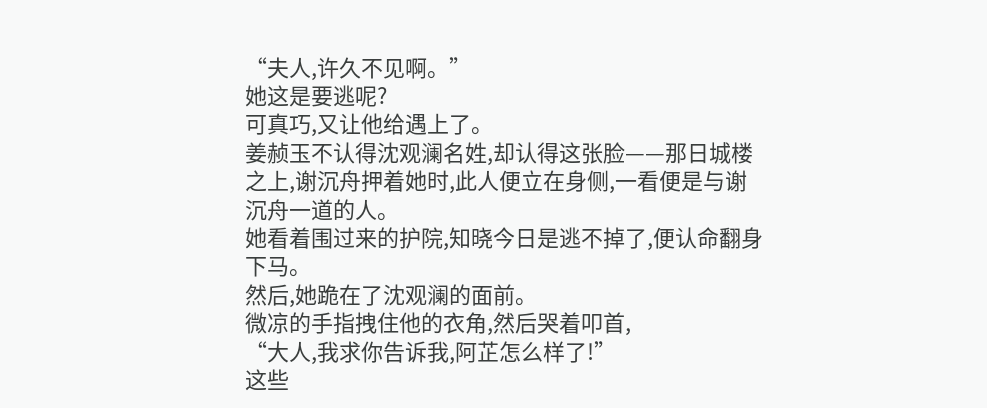“夫人,许久不见啊。”
她这是要逃呢?
可真巧,又让他给遇上了。
姜赪玉不认得沈观澜名姓,却认得这张脸——那日城楼之上,谢沉舟押着她时,此人便立在身侧,一看便是与谢沉舟一道的人。
她看着围过来的护院,知晓今日是逃不掉了,便认命翻身下马。
然后,她跪在了沈观澜的面前。
微凉的手指拽住他的衣角,然后哭着叩首,
“大人,我求你告诉我,阿芷怎么样了!”
这些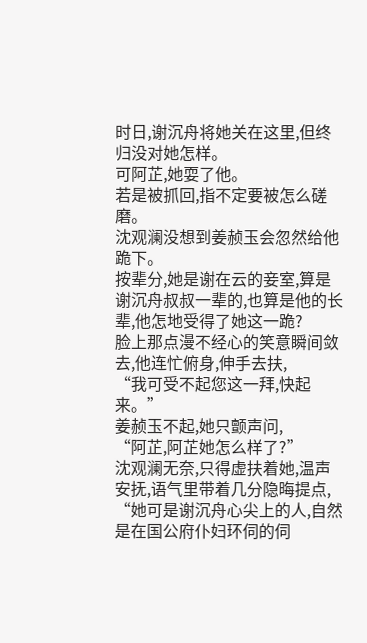时日,谢沉舟将她关在这里,但终归没对她怎样。
可阿芷,她耍了他。
若是被抓回,指不定要被怎么磋磨。
沈观澜没想到姜赪玉会忽然给他跪下。
按辈分,她是谢在云的妾室,算是谢沉舟叔叔一辈的,也算是他的长辈,他怎地受得了她这一跪?
脸上那点漫不经心的笑意瞬间敛去,他连忙俯身,伸手去扶,
“我可受不起您这一拜,快起来。”
姜赪玉不起,她只颤声问,
“阿芷,阿芷她怎么样了?”
沈观澜无奈,只得虚扶着她,温声安抚,语气里带着几分隐晦提点,
“她可是谢沉舟心尖上的人,自然是在国公府仆妇环伺的伺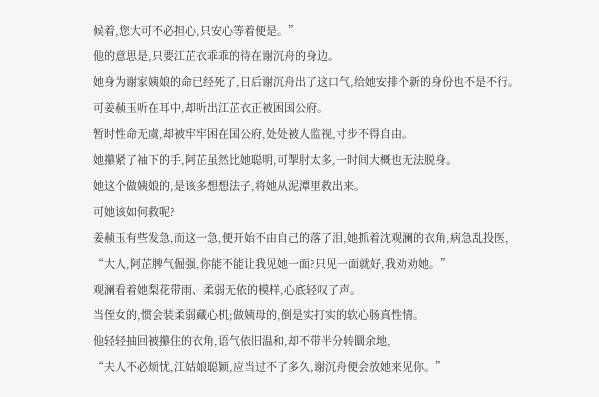候着,您大可不必担心,只安心等着便是。”
他的意思是,只要江芷衣乖乖的待在谢沉舟的身边。
她身为谢家姨娘的命已经死了,日后谢沉舟出了这口气,给她安排个新的身份也不是不行。
可姜赪玉听在耳中,却听出江芷衣正被困国公府。
暂时性命无虞,却被牢牢困在国公府,处处被人监视,寸步不得自由。
她攥紧了袖下的手,阿芷虽然比她聪明,可掣肘太多,一时间大概也无法脱身。
她这个做姨娘的,是该多想想法子,将她从泥潭里救出来。
可她该如何救呢?
姜赪玉有些发急,而这一急,便开始不由自己的落了泪,她抓着沈观澜的衣角,病急乱投医,
“大人,阿芷脾气倔强,你能不能让我见她一面?只见一面就好,我劝劝她。”
观澜看着她梨花带雨、柔弱无依的模样,心底轻叹了声。
当侄女的,惯会装柔弱藏心机;做姨母的,倒是实打实的软心肠真性情。
他轻轻抽回被攥住的衣角,语气依旧温和,却不带半分转圜余地,
“夫人不必烦忧,江姑娘聪颖,应当过不了多久,谢沉舟便会放她来见你。”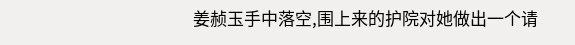姜赪玉手中落空,围上来的护院对她做出一个请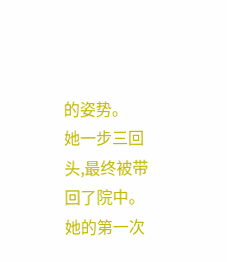的姿势。
她一步三回头,最终被带回了院中。
她的第一次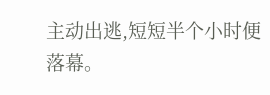主动出逃,短短半个小时便落幕。